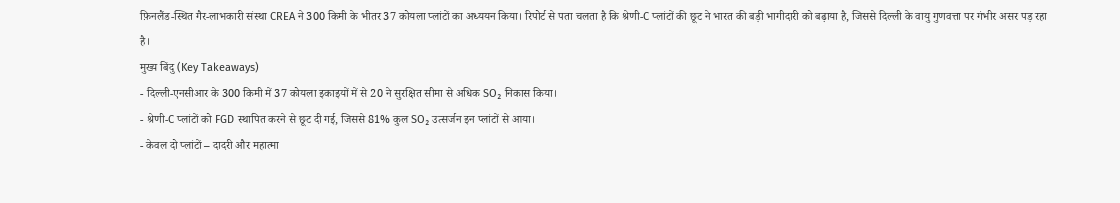फ़िनलैंड‑स्थित गैर‑लाभकारी संस्था CREA ने 300 किमी के भीतर 37 कोयला प्लांटों का अध्ययन किया। रिपोर्ट से पता चलता है कि श्रेणी‑C प्लांटों की छूट ने भारत की बड़ी भागीदारी को बढ़ाया है, जिससे दिल्ली के वायु गुणवत्ता पर गंभीर असर पड़ रहा है।
मुख्य बिंदु (Key Takeaways)
- दिल्ली‑एनसीआर के 300 किमी में 37 कोयला इकाइयों में से 20 ने सुरक्षित सीमा से अधिक SO₂ निकास किया।
- श्रेणी‑C प्लांटों को FGD स्थापित करने से छूट दी गई, जिससे 81% कुल SO₂ उत्सर्जन इन प्लांटों से आया।
- केवल दो प्लांटों – दादरी और महात्मा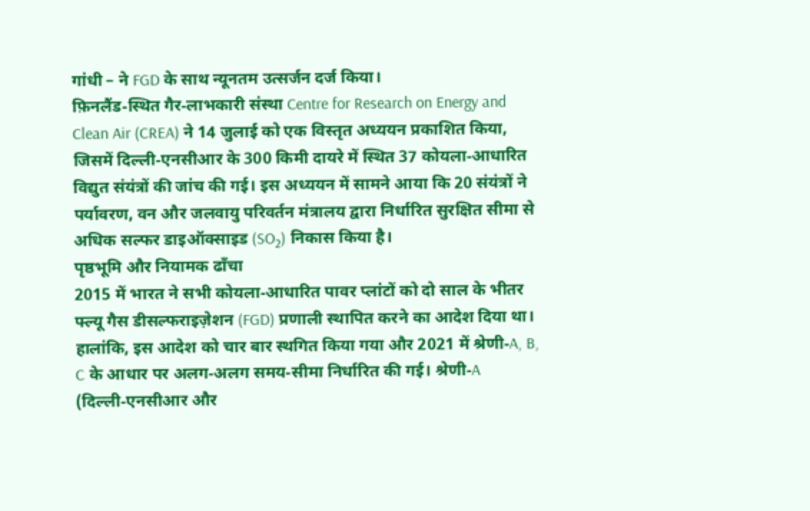गांधी – ने FGD के साथ न्यूनतम उत्सर्जन दर्ज किया।
फ़िनलैंड‑स्थित गैर‑लाभकारी संस्था Centre for Research on Energy and Clean Air (CREA) ने 14 जुलाई को एक विस्तृत अध्ययन प्रकाशित किया, जिसमें दिल्ली‑एनसीआर के 300 किमी दायरे में स्थित 37 कोयला‑आधारित विद्युत संयंत्रों की जांच की गई। इस अध्ययन में सामने आया कि 20 संयंत्रों ने पर्यावरण, वन और जलवायु परिवर्तन मंत्रालय द्वारा निर्धारित सुरक्षित सीमा से अधिक सल्फर डाइऑक्साइड (SO₂) निकास किया है।
पृष्ठभूमि और नियामक ढाँचा
2015 में भारत ने सभी कोयला‑आधारित पावर प्लांटों को दो साल के भीतर फ्ल्यू गैस डीसल्फराइज़ेशन (FGD) प्रणाली स्थापित करने का आदेश दिया था। हालांकि, इस आदेश को चार बार स्थगित किया गया और 2021 में श्रेणी‑A, B, C के आधार पर अलग‑अलग समय‑सीमा निर्धारित की गई। श्रेणी‑A (दिल्ली‑एनसीआर और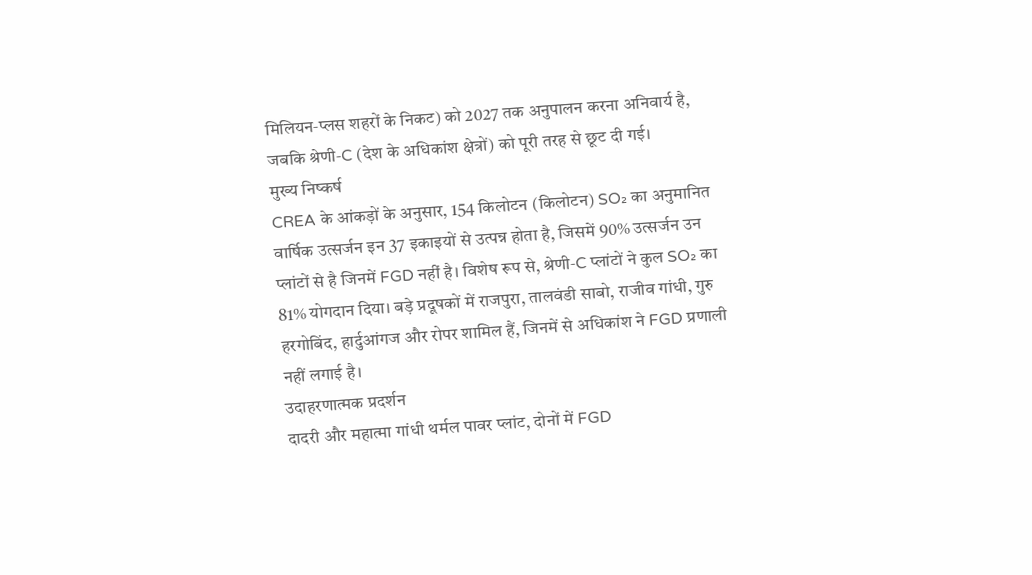मिलियन‑प्लस शहरों के निकट) को 2027 तक अनुपालन करना अनिवार्य है, जबकि श्रेणी‑C (देश के अधिकांश क्षेत्रों) को पूरी तरह से छूट दी गई।
मुख्य निष्कर्ष
CREA के आंकड़ों के अनुसार, 154 किलोटन (किलोटन) SO₂ का अनुमानित वार्षिक उत्सर्जन इन 37 इकाइयों से उत्पन्न होता है, जिसमें 90% उत्सर्जन उन प्लांटों से है जिनमें FGD नहीं है। विशेष रूप से, श्रेणी‑C प्लांटों ने कुल SO₂ का 81% योगदान दिया। बड़े प्रदूषकों में राजपुरा, तालवंडी साबो, राजीव गांधी, गुरु हरगोबिंद, हार्दुआंगज और रोपर शामिल हैं, जिनमें से अधिकांश ने FGD प्रणाली नहीं लगाई है।
उदाहरणात्मक प्रदर्शन
दादरी और महात्मा गांधी थर्मल पावर प्लांट, दोनों में FGD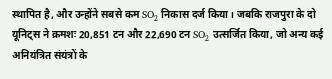स्थापित है, और उन्होंने सबसे कम SO₂ निकास दर्ज किया। जबकि राजपुरा के दो यूनिट्स ने क्रमशः 20,851 टन और 22,690 टन SO₂ उत्सर्जित किया, जो अन्य कई अनियंत्रित संयंत्रों के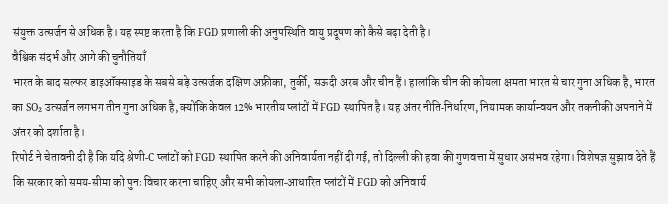संयुक्त उत्सर्जन से अधिक है। यह स्पष्ट करता है कि FGD प्रणाली की अनुपस्थिति वायु प्रदूषण को कैसे बढ़ा देती है।
वैश्विक संदर्भ और आगे की चुनौतियाँ
भारत के बाद सल्फर डाइऑक्साइड के सबसे बड़े उत्सर्जक दक्षिण अफ्रीका, तुर्की, सऊदी अरब और चीन हैं। हालांकि चीन की कोयला क्षमता भारत से चार गुना अधिक है, भारत का SO₂ उत्सर्जन लगभग तीन गुना अधिक है, क्योंकि केवल 12% भारतीय प्लांटों में FGD स्थापित है। यह अंतर नीति‑निर्धारण, नियामक कार्यान्वयन और तकनीकी अपनाने में अंतर को दर्शाता है।
रिपोर्ट ने चेतावनी दी है कि यदि श्रेणी‑C प्लांटों को FGD स्थापित करने की अनिवार्यता नहीं दी गई, तो दिल्ली की हवा की गुणवत्ता में सुधार असंभव रहेगा। विशेषज्ञ सुझाव देते हैं कि सरकार को समय‑सीमा को पुनः विचार करना चाहिए और सभी कोयला‑आधारित प्लांटों में FGD को अनिवार्य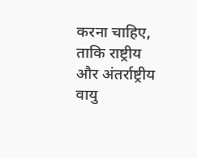करना चाहिए, ताकि राष्ट्रीय और अंतर्राष्ट्रीय वायु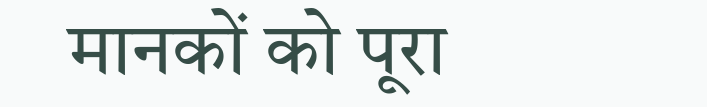मानकों को पूरा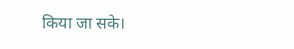किया जा सके।